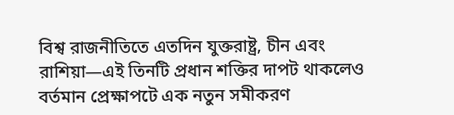বিশ্ব রাজনীতিতে এতদিন যুক্তরাষ্ট্র, চীন এবং রাশিয়া—এই তিনটি প্রধান শক্তির দাপট থাকলেও বর্তমান প্রেক্ষাপটে এক নতুন সমীকরণ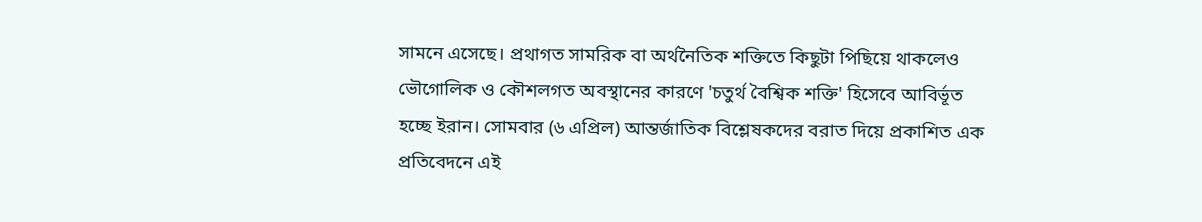সামনে এসেছে। প্রথাগত সামরিক বা অর্থনৈতিক শক্তিতে কিছুটা পিছিয়ে থাকলেও ভৌগোলিক ও কৌশলগত অবস্থানের কারণে 'চতুর্থ বৈশ্বিক শক্তি' হিসেবে আবির্ভূত হচ্ছে ইরান। সোমবার (৬ এপ্রিল) আন্তর্জাতিক বিশ্লেষকদের বরাত দিয়ে প্রকাশিত এক প্রতিবেদনে এই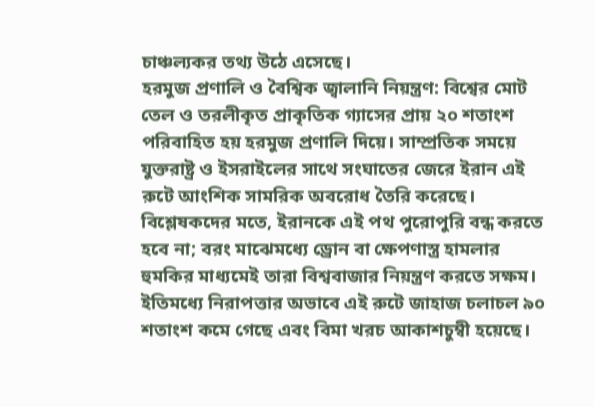চাঞ্চল্যকর তথ্য উঠে এসেছে।
হরমুজ প্রণালি ও বৈশ্বিক জ্বালানি নিয়ন্ত্রণ: বিশ্বের মোট তেল ও তরলীকৃত প্রাকৃতিক গ্যাসের প্রায় ২০ শতাংশ পরিবাহিত হয় হরমুজ প্রণালি দিয়ে। সাম্প্রতিক সময়ে যুক্তরাষ্ট্র ও ইসরাইলের সাথে সংঘাতের জেরে ইরান এই রুটে আংশিক সামরিক অবরোধ তৈরি করেছে। বিশ্লেষকদের মতে, ইরানকে এই পথ পুরোপুরি বন্ধ করতে হবে না; বরং মাঝেমধ্যে ড্রোন বা ক্ষেপণাস্ত্র হামলার হুমকির মাধ্যমেই তারা বিশ্ববাজার নিয়ন্ত্রণ করতে সক্ষম। ইতিমধ্যে নিরাপত্তার অভাবে এই রুটে জাহাজ চলাচল ৯০ শতাংশ কমে গেছে এবং বিমা খরচ আকাশচুম্বী হয়েছে।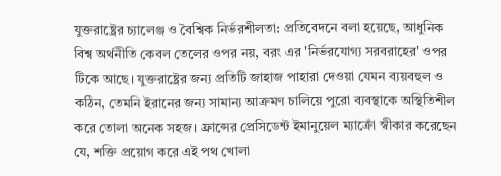যুক্তরাষ্ট্রের চ্যালেঞ্জ ও বৈশ্বিক নির্ভরশীলতা: প্রতিবেদনে বলা হয়েছে, আধুনিক বিশ্ব অর্থনীতি কেবল তেলের ওপর নয়, বরং এর 'নির্ভরযোগ্য সরবরাহের' ওপর টিকে আছে। যুক্তরাষ্ট্রের জন্য প্রতিটি জাহাজ পাহারা দেওয়া যেমন ব্যয়বহুল ও কঠিন, তেমনি ইরানের জন্য সামান্য আক্রমণ চালিয়ে পুরো ব্যবস্থাকে অস্থিতিশীল করে তোলা অনেক সহজ। ফ্রান্সের প্রেসিডেন্ট ইমানুয়েল ম্যাক্রোঁ স্বীকার করেছেন যে, শক্তি প্রয়োগ করে এই পথ খোলা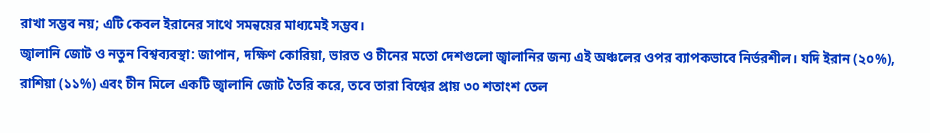রাখা সম্ভব নয়; এটি কেবল ইরানের সাথে সমন্বয়ের মাধ্যমেই সম্ভব।
জ্বালানি জোট ও নতুন বিশ্বব্যবস্থা: জাপান, দক্ষিণ কোরিয়া, ভারত ও চীনের মতো দেশগুলো জ্বালানির জন্য এই অঞ্চলের ওপর ব্যাপকভাবে নির্ভরশীল। যদি ইরান (২০%), রাশিয়া (১১%) এবং চীন মিলে একটি জ্বালানি জোট তৈরি করে, তবে তারা বিশ্বের প্রায় ৩০ শতাংশ তেল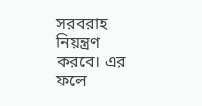সরবরাহ নিয়ন্ত্রণ করবে। এর ফলে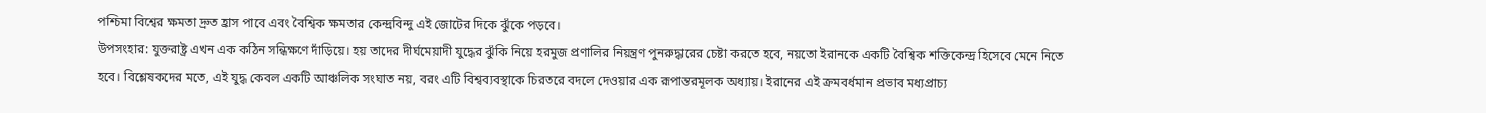পশ্চিমা বিশ্বের ক্ষমতা দ্রুত হ্রাস পাবে এবং বৈশ্বিক ক্ষমতার কেন্দ্রবিন্দু এই জোটের দিকে ঝুঁকে পড়বে।
উপসংহার: যুক্তরাষ্ট্র এখন এক কঠিন সন্ধিক্ষণে দাঁড়িয়ে। হয় তাদের দীর্ঘমেয়াদী যুদ্ধের ঝুঁকি নিয়ে হরমুজ প্রণালির নিয়ন্ত্রণ পুনরুদ্ধারের চেষ্টা করতে হবে, নয়তো ইরানকে একটি বৈশ্বিক শক্তিকেন্দ্র হিসেবে মেনে নিতে হবে। বিশ্লেষকদের মতে, এই যুদ্ধ কেবল একটি আঞ্চলিক সংঘাত নয়, বরং এটি বিশ্বব্যবস্থাকে চিরতরে বদলে দেওয়ার এক রূপান্তরমূলক অধ্যায়। ইরানের এই ক্রমবর্ধমান প্রভাব মধ্যপ্রাচ্য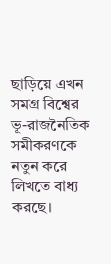ছাড়িয়ে এখন সমগ্র বিশ্বের ভূ-রাজনৈতিক সমীকরণকে নতুন করে লিখতে বাধ্য করছে।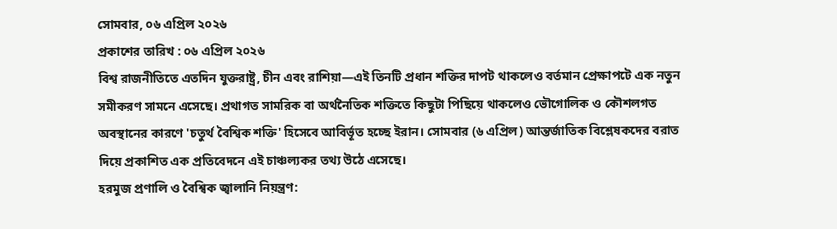সোমবার, ০৬ এপ্রিল ২০২৬
প্রকাশের তারিখ : ০৬ এপ্রিল ২০২৬
বিশ্ব রাজনীতিতে এতদিন যুক্তরাষ্ট্র, চীন এবং রাশিয়া—এই তিনটি প্রধান শক্তির দাপট থাকলেও বর্তমান প্রেক্ষাপটে এক নতুন সমীকরণ সামনে এসেছে। প্রথাগত সামরিক বা অর্থনৈতিক শক্তিতে কিছুটা পিছিয়ে থাকলেও ভৌগোলিক ও কৌশলগত অবস্থানের কারণে 'চতুর্থ বৈশ্বিক শক্তি' হিসেবে আবির্ভূত হচ্ছে ইরান। সোমবার (৬ এপ্রিল) আন্তর্জাতিক বিশ্লেষকদের বরাত দিয়ে প্রকাশিত এক প্রতিবেদনে এই চাঞ্চল্যকর তথ্য উঠে এসেছে।
হরমুজ প্রণালি ও বৈশ্বিক জ্বালানি নিয়ন্ত্রণ: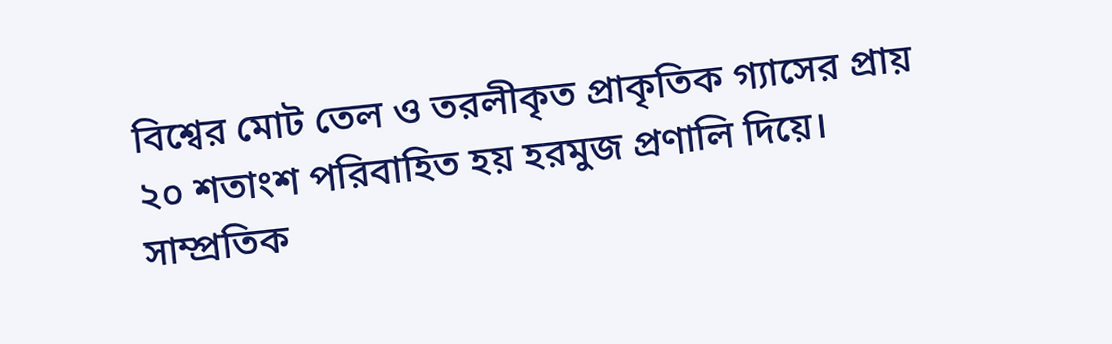বিশ্বের মোট তেল ও তরলীকৃত প্রাকৃতিক গ্যাসের প্রায় ২০ শতাংশ পরিবাহিত হয় হরমুজ প্রণালি দিয়ে। সাম্প্রতিক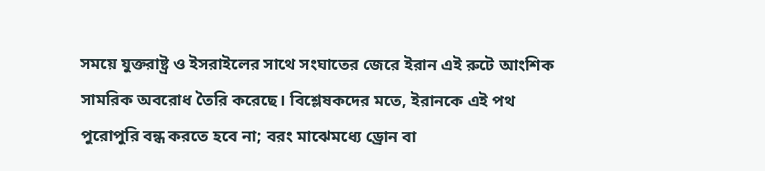সময়ে যুক্তরাষ্ট্র ও ইসরাইলের সাথে সংঘাতের জেরে ইরান এই রুটে আংশিক সামরিক অবরোধ তৈরি করেছে। বিশ্লেষকদের মতে, ইরানকে এই পথ পুরোপুরি বন্ধ করতে হবে না; বরং মাঝেমধ্যে ড্রোন বা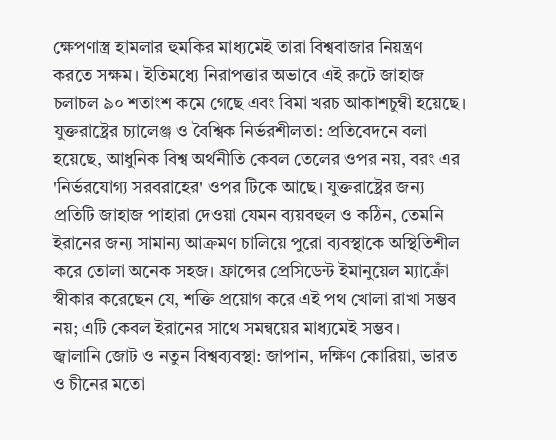ক্ষেপণাস্ত্র হামলার হুমকির মাধ্যমেই তারা বিশ্ববাজার নিয়ন্ত্রণ করতে সক্ষম। ইতিমধ্যে নিরাপত্তার অভাবে এই রুটে জাহাজ চলাচল ৯০ শতাংশ কমে গেছে এবং বিমা খরচ আকাশচুম্বী হয়েছে।
যুক্তরাষ্ট্রের চ্যালেঞ্জ ও বৈশ্বিক নির্ভরশীলতা: প্রতিবেদনে বলা হয়েছে, আধুনিক বিশ্ব অর্থনীতি কেবল তেলের ওপর নয়, বরং এর 'নির্ভরযোগ্য সরবরাহের' ওপর টিকে আছে। যুক্তরাষ্ট্রের জন্য প্রতিটি জাহাজ পাহারা দেওয়া যেমন ব্যয়বহুল ও কঠিন, তেমনি ইরানের জন্য সামান্য আক্রমণ চালিয়ে পুরো ব্যবস্থাকে অস্থিতিশীল করে তোলা অনেক সহজ। ফ্রান্সের প্রেসিডেন্ট ইমানুয়েল ম্যাক্রোঁ স্বীকার করেছেন যে, শক্তি প্রয়োগ করে এই পথ খোলা রাখা সম্ভব নয়; এটি কেবল ইরানের সাথে সমন্বয়ের মাধ্যমেই সম্ভব।
জ্বালানি জোট ও নতুন বিশ্বব্যবস্থা: জাপান, দক্ষিণ কোরিয়া, ভারত ও চীনের মতো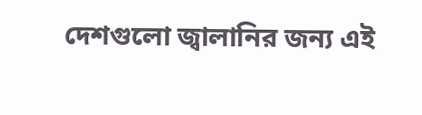দেশগুলো জ্বালানির জন্য এই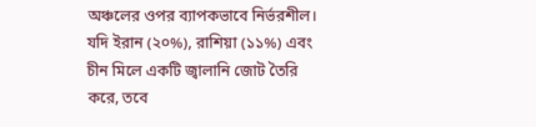অঞ্চলের ওপর ব্যাপকভাবে নির্ভরশীল। যদি ইরান (২০%), রাশিয়া (১১%) এবং চীন মিলে একটি জ্বালানি জোট তৈরি করে, তবে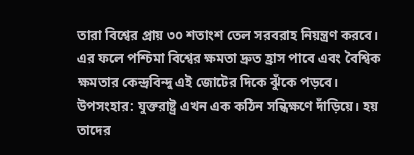তারা বিশ্বের প্রায় ৩০ শতাংশ তেল সরবরাহ নিয়ন্ত্রণ করবে। এর ফলে পশ্চিমা বিশ্বের ক্ষমতা দ্রুত হ্রাস পাবে এবং বৈশ্বিক ক্ষমতার কেন্দ্রবিন্দু এই জোটের দিকে ঝুঁকে পড়বে।
উপসংহার: যুক্তরাষ্ট্র এখন এক কঠিন সন্ধিক্ষণে দাঁড়িয়ে। হয় তাদের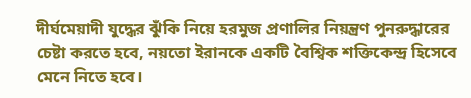দীর্ঘমেয়াদী যুদ্ধের ঝুঁকি নিয়ে হরমুজ প্রণালির নিয়ন্ত্রণ পুনরুদ্ধারের চেষ্টা করতে হবে, নয়তো ইরানকে একটি বৈশ্বিক শক্তিকেন্দ্র হিসেবে মেনে নিতে হবে।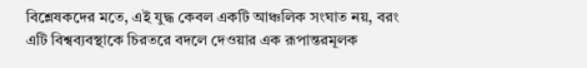বিশ্লেষকদের মতে, এই যুদ্ধ কেবল একটি আঞ্চলিক সংঘাত নয়, বরং এটি বিশ্বব্যবস্থাকে চিরতরে বদলে দেওয়ার এক রূপান্তরমূলক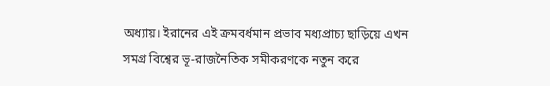অধ্যায়। ইরানের এই ক্রমবর্ধমান প্রভাব মধ্যপ্রাচ্য ছাড়িয়ে এখন সমগ্র বিশ্বের ভূ-রাজনৈতিক সমীকরণকে নতুন করে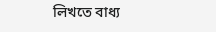লিখতে বাধ্য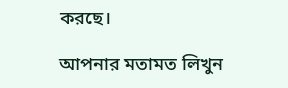করছে।

আপনার মতামত লিখুন